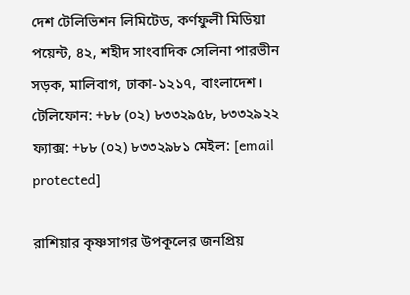দেশ টেলিভিশন লিমিটেড, কর্ণফুলী মিডিয়া পয়েন্ট, ৪২, শহীদ সাংবাদিক সেলিনা পারভীন সড়ক, মালিবাগ, ঢাকা-১২১৭, বাংলাদেশ।
টেলিফোন: +৮৮ (০২) ৮৩৩২৯৫৮, ৮৩৩২৯২২ ফ্যাক্স: +৮৮ (০২) ৮৩৩২৯৮১ মেইল: [email protected]

রাশিয়ার কৃষ্ণসাগর উপকূলের জনপ্রিয়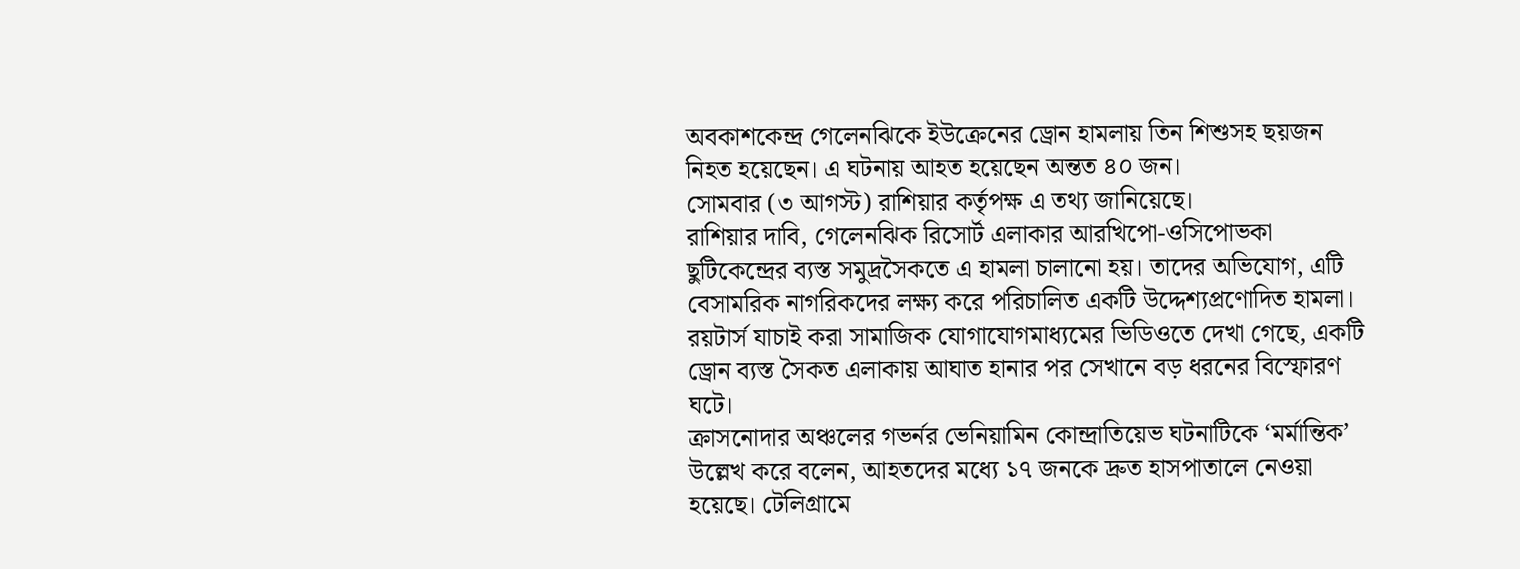অবকাশকেন্দ্র গেলেনঝিকে ইউক্রেনের ড্রোন হামলায় তিন শিশুসহ ছয়জন নিহত হয়েছেন। এ ঘটনায় আহত হয়েছেন অন্তত ৪০ জন।
সোমবার (৩ আগস্ট) রাশিয়ার কর্তৃপক্ষ এ তথ্য জানিয়েছে।
রাশিয়ার দাবি, গেলেনঝিক রিসোর্ট এলাকার আরখিপো-ওসিপোভকা ছুটিকেন্দ্রের ব্যস্ত সমুদ্রসৈকতে এ হামলা চালানো হয়। তাদের অভিযোগ, এটি বেসামরিক নাগরিকদের লক্ষ্য করে পরিচালিত একটি উদ্দেশ্যপ্রণোদিত হামলা।
রয়টার্স যাচাই করা সামাজিক যোগাযোগমাধ্যমের ভিডিওতে দেখা গেছে, একটি ড্রোন ব্যস্ত সৈকত এলাকায় আঘাত হানার পর সেখানে বড় ধরনের বিস্ফোরণ ঘটে।
ক্রাসনোদার অঞ্চলের গভর্নর ভেনিয়ামিন কোন্দ্রাতিয়েভ ঘটনাটিকে ‘মর্মান্তিক’ উল্লেখ করে বলেন, আহতদের মধ্যে ১৭ জনকে দ্রুত হাসপাতালে নেওয়া হয়েছে। টেলিগ্রামে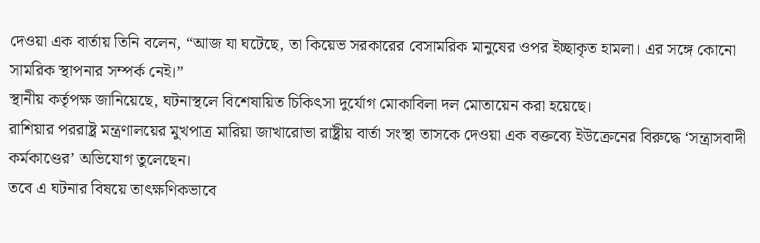দেওয়া এক বার্তায় তিনি বলেন, “আজ যা ঘটেছে, তা কিয়েভ সরকারের বেসামরিক মানুষের ওপর ইচ্ছাকৃত হামলা। এর সঙ্গে কোনো সামরিক স্থাপনার সম্পর্ক নেই।”
স্থানীয় কর্তৃপক্ষ জানিয়েছে, ঘটনাস্থলে বিশেষায়িত চিকিৎসা দুর্যোগ মোকাবিলা দল মোতায়েন করা হয়েছে।
রাশিয়ার পররাষ্ট্র মন্ত্রণালয়ের মুখপাত্র মারিয়া জাখারোভা রাষ্ট্রীয় বার্তা সংস্থা তাসকে দেওয়া এক বক্তব্যে ইউক্রেনের বিরুদ্ধে ‘সন্ত্রাসবাদী কর্মকাণ্ডের’ অভিযোগ তুলেছেন।
তবে এ ঘটনার বিষয়ে তাৎক্ষণিকভাবে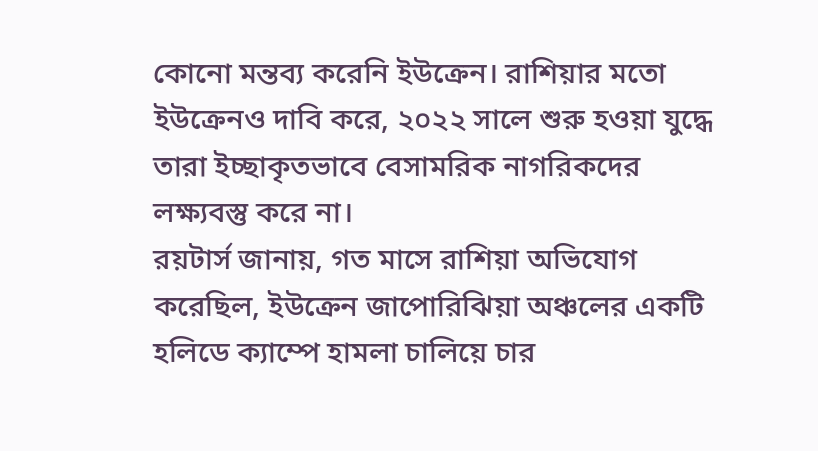কোনো মন্তব্য করেনি ইউক্রেন। রাশিয়ার মতো ইউক্রেনও দাবি করে, ২০২২ সালে শুরু হওয়া যুদ্ধে তারা ইচ্ছাকৃতভাবে বেসামরিক নাগরিকদের লক্ষ্যবস্তু করে না।
রয়টার্স জানায়, গত মাসে রাশিয়া অভিযোগ করেছিল, ইউক্রেন জাপোরিঝিয়া অঞ্চলের একটি হলিডে ক্যাম্পে হামলা চালিয়ে চার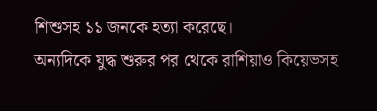শিশুসহ ১১ জনকে হত্যা করেছে।
অন্যদিকে যুদ্ধ শুরুর পর থেকে রাশিয়াও কিয়েভসহ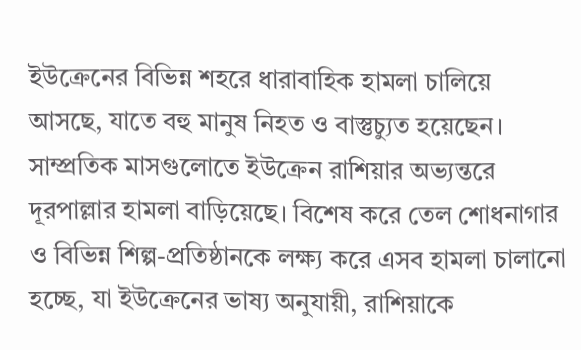ইউক্রেনের বিভিন্ন শহরে ধারাবাহিক হামলা চালিয়ে আসছে, যাতে বহু মানুষ নিহত ও বাস্তুচ্যুত হয়েছেন।
সাম্প্রতিক মাসগুলোতে ইউক্রেন রাশিয়ার অভ্যন্তরে দূরপাল্লার হামলা বাড়িয়েছে। বিশেষ করে তেল শোধনাগার ও বিভিন্ন শিল্প-প্রতিষ্ঠানকে লক্ষ্য করে এসব হামলা চালানো হচ্ছে, যা ইউক্রেনের ভাষ্য অনুযায়ী, রাশিয়াকে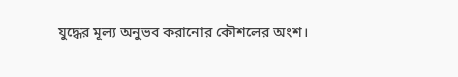যুদ্ধের মূল্য অনুভব করানোর কৌশলের অংশ।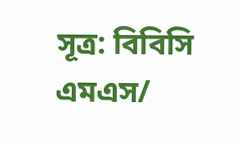সূত্র: বিবিসি
এমএস/